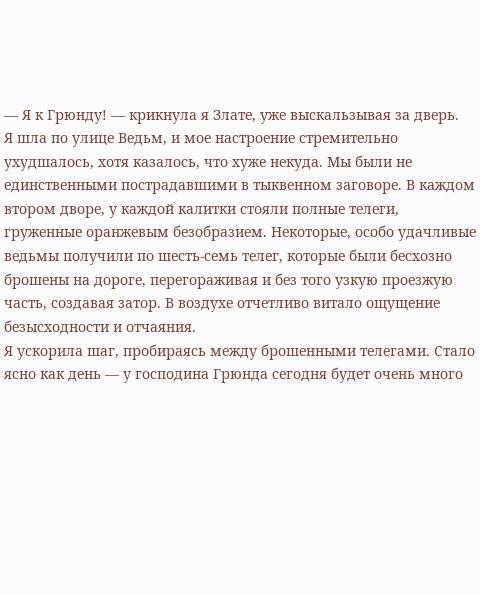— Я к Грюнду! — крикнула я Злате, уже выскальзывая за дверь.
Я шла по улице Ведьм, и мое настроение стремительно ухудшалось, хотя казалось, что хуже некуда. Мы были не единственными пострадавшими в тыквенном заговоре. В каждом втором дворе, у каждой калитки стояли полные телеги, груженные оранжевым безобразием. Некоторые, особо удачливые ведьмы получили по шесть-семь телег, которые были бесхозно брошены на дороге, перегораживая и без того узкую проезжую часть, создавая затор. В воздухе отчетливо витало ощущение безысходности и отчаяния.
Я ускорила шаг, пробираясь между брошенными телегами. Стало ясно как день — у господина Грюнда сегодня будет очень много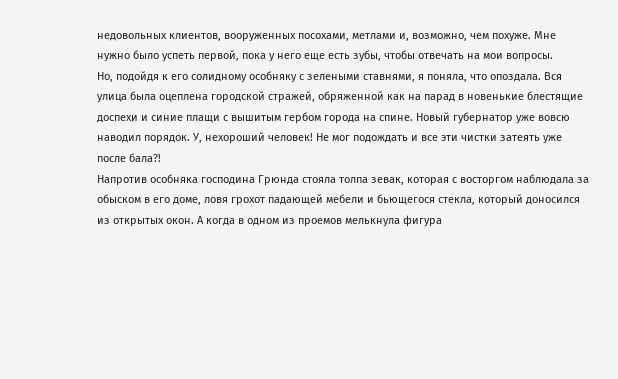недовольных клиентов, вооруженных посохами, метлами и, возможно, чем похуже. Мне нужно было успеть первой, пока у него еще есть зубы, чтобы отвечать на мои вопросы.
Но, подойдя к его солидному особняку с зелеными ставнями, я поняла, что опоздала. Вся улица была оцеплена городской стражей, обряженной как на парад в новенькие блестящие доспехи и синие плащи с вышитым гербом города на спине. Новый губернатор уже вовсю наводил порядок. У, нехороший человек! Не мог подождать и все эти чистки затеять уже после бала?!
Напротив особняка господина Грюнда стояла толпа зевак, которая с восторгом наблюдала за обыском в его доме, ловя грохот падающей мебели и бьющегося стекла, который доносился из открытых окон. А когда в одном из проемов мелькнула фигура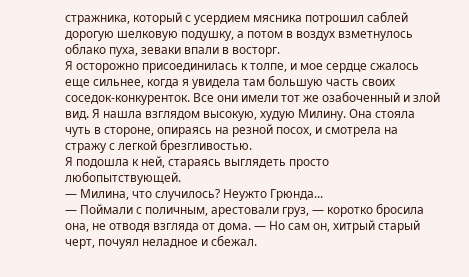стражника, который с усердием мясника потрошил саблей дорогую шелковую подушку, а потом в воздух взметнулось облако пуха, зеваки впали в восторг.
Я осторожно присоединилась к толпе, и мое сердце сжалось еще сильнее, когда я увидела там большую часть своих соседок-конкуренток. Все они имели тот же озабоченный и злой вид. Я нашла взглядом высокую, худую Милину. Она стояла чуть в стороне, опираясь на резной посох, и смотрела на стражу с легкой брезгливостью.
Я подошла к ней, стараясь выглядеть просто любопытствующей.
— Милина, что случилось? Неужто Грюнда...
— Поймали с поличным, арестовали груз, — коротко бросила она, не отводя взгляда от дома. — Но сам он, хитрый старый черт, почуял неладное и сбежал.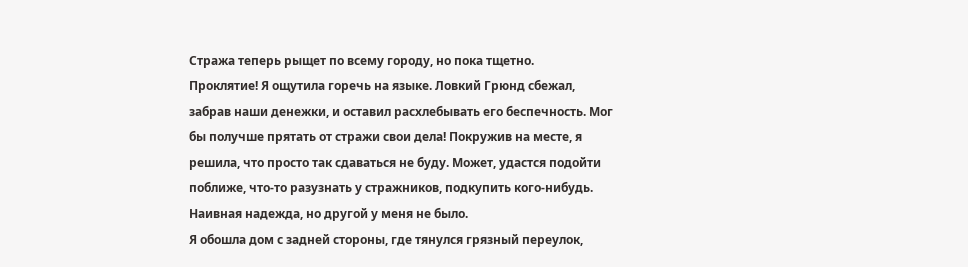Стража теперь рыщет по всему городу, но пока тщетно.
Проклятие! Я ощутила горечь на языке. Ловкий Грюнд сбежал, забрав наши денежки, и оставил расхлебывать его беспечность. Мог бы получше прятать от стражи свои дела! Покружив на месте, я решила, что просто так сдаваться не буду. Может, удастся подойти поближе, что-то разузнать у стражников, подкупить кого-нибудь. Наивная надежда, но другой у меня не было.
Я обошла дом с задней стороны, где тянулся грязный переулок,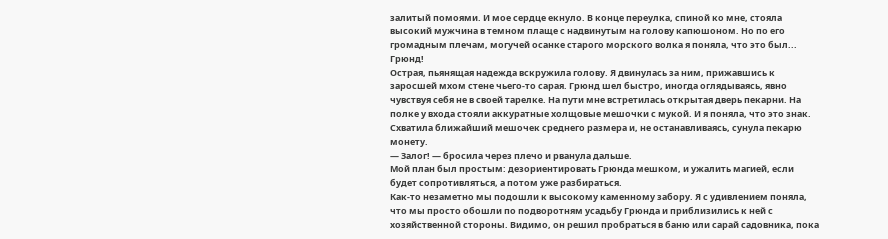залитый помоями. И мое сердце екнуло. В конце переулка, спиной ко мне, стояла высокий мужчина в темном плаще с надвинутым на голову капюшоном. Но по его громадным плечам, могучей осанке старого морского волка я поняла, что это был... Грюнд!
Острая, пьянящая надежда вскружила голову. Я двинулась за ним, прижавшись к заросшей мхом стене чьего-то сарая. Грюнд шел быстро, иногда оглядываясь, явно чувствуя себя не в своей тарелке. На пути мне встретилась открытая дверь пекарни. На полке у входа стояли аккуратные холщовые мешочки с мукой. И я поняла, что это знак. Схватила ближайший мешочек среднего размера и, не останавливаясь, сунула пекарю монету.
— Залог! — бросила через плечо и рванула дальше.
Мой план был простым: дезориентировать Грюнда мешком, и ужалить магией, если будет сопротивляться, а потом уже разбираться.
Как-то незаметно мы подошли к высокому каменному забору. Я с удивлением поняла, что мы просто обошли по подворотням усадьбу Грюнда и приблизились к ней с хозяйственной стороны. Видимо, он решил пробраться в баню или сарай садовника, пока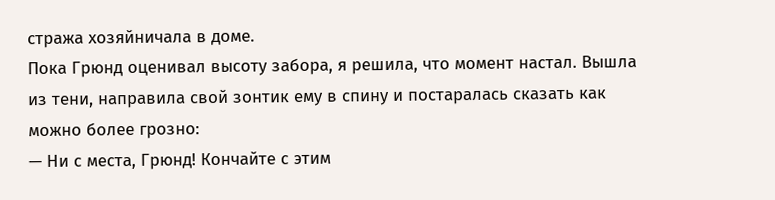стража хозяйничала в доме.
Пока Грюнд оценивал высоту забора, я решила, что момент настал. Вышла из тени, направила свой зонтик ему в спину и постаралась сказать как можно более грозно:
— Ни с места, Грюнд! Кончайте с этим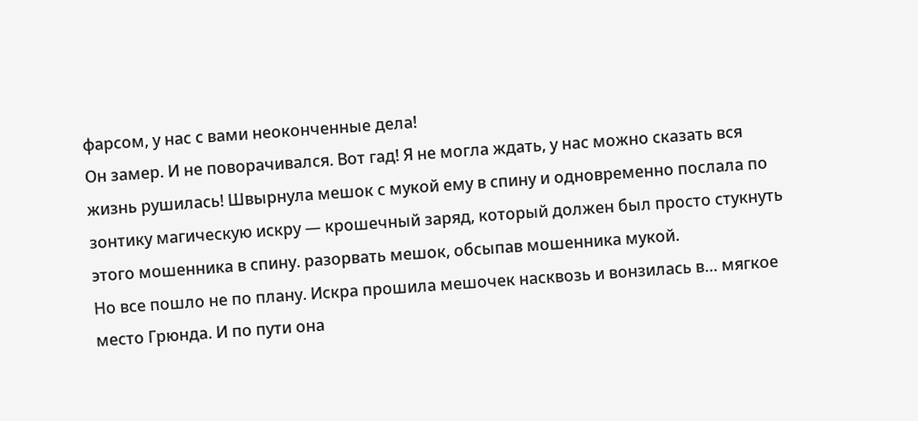фарсом, у нас с вами неоконченные дела!
Он замер. И не поворачивался. Вот гад! Я не могла ждать, у нас можно сказать вся жизнь рушилась! Швырнула мешок с мукой ему в спину и одновременно послала по зонтику магическую искру — крошечный заряд, который должен был просто стукнуть этого мошенника в спину. разорвать мешок, обсыпав мошенника мукой.
Но все пошло не по плану. Искра прошила мешочек насквозь и вонзилась в… мягкое место Грюнда. И по пути она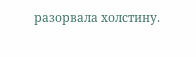разорвала холстину.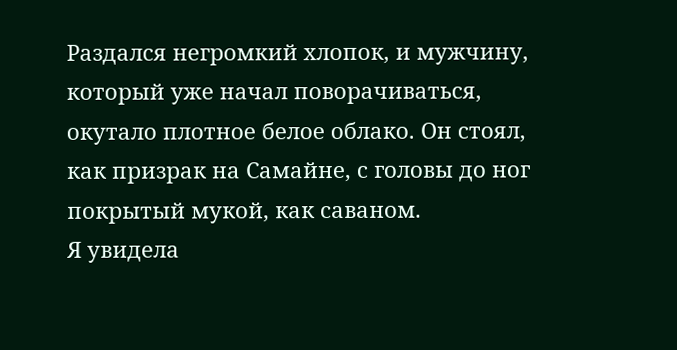Раздался негромкий хлопок, и мужчину, который уже начал поворачиваться, окутало плотное белое облако. Он стоял, как призрак на Самайне, с головы до ног покрытый мукой, как саваном.
Я увидела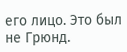его лицо. Это был не Грюнд.